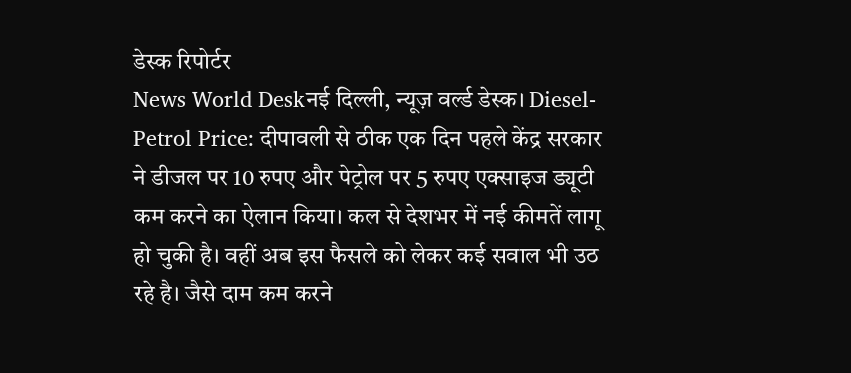डेस्क रिपोर्टर
News World Deskनई दिल्ली, न्यूज़ वर्ल्ड डेस्क। Diesel-Petrol Price: दीपावली से ठीक एक दिन पहले केंद्र सरकार ने डीजल पर 10 रुपए और पेट्रोल पर 5 रुपए एक्साइज ड्यूटी कम करने का ऐलान किया। कल से देशभर में नई कीमतें लागू हो चुकी है। वहीं अब इस फैसले को लेकर कई सवाल भी उठ रहे है। जैसे दाम कम करने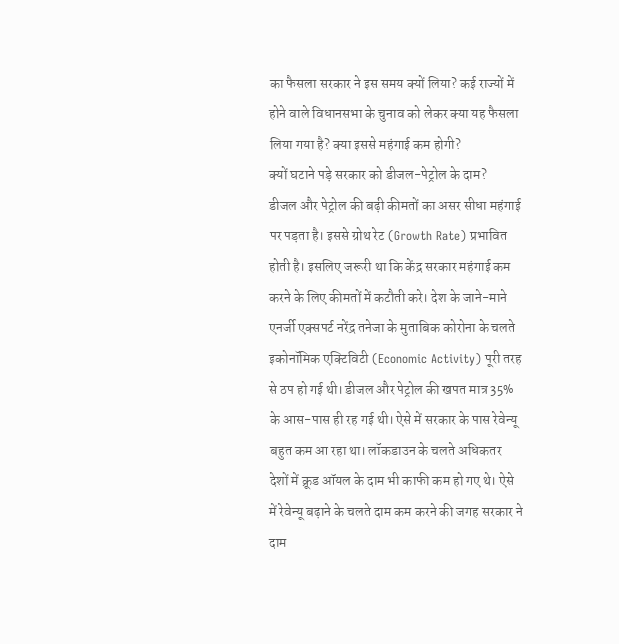का फैसला सरकार ने इस समय क्यों लिया? कई राज्यों में होने वाले विधानसभा के चुनाव को लेकर क्या यह फैसला लिया गया है? क्या इससे महंगाई कम होगी?
क्यों घटाने पड़े सरकार को डीजल-पेट्रोल के दाम?
डीजल और पेट्रोल की बढ़ी कीमतों का असर सीधा महंगाई पर पड़ता है। इससे ग्रोथ रेट (Growth Rate) प्रभावित होती है। इसलिए जरूरी था कि केंद्र सरकार महंगाई कम करने के लिए कीमतों में कटौती करे। देश के जाने-माने एनर्जी एक्सपर्ट नरेंद्र तनेजा के मुताबिक कोरोना के चलते इकोनॉमिक एक्टिविटी (Economic Activity) पूरी तरह से ठप हो गई थी। डीजल और पेट्रोल की खपत मात्र 35% के आस-पास ही रह गई थी। ऐसे में सरकार के पास रेवेन्यू बहुत कम आ रहा था। लॉकडाउन के चलते अधिकतर देशों में क्रूड ऑयल के दाम भी काफी कम हो गए थे। ऐसे में रेवेन्यू बढ़ाने के चलते दाम कम करने की जगह सरकार ने दाम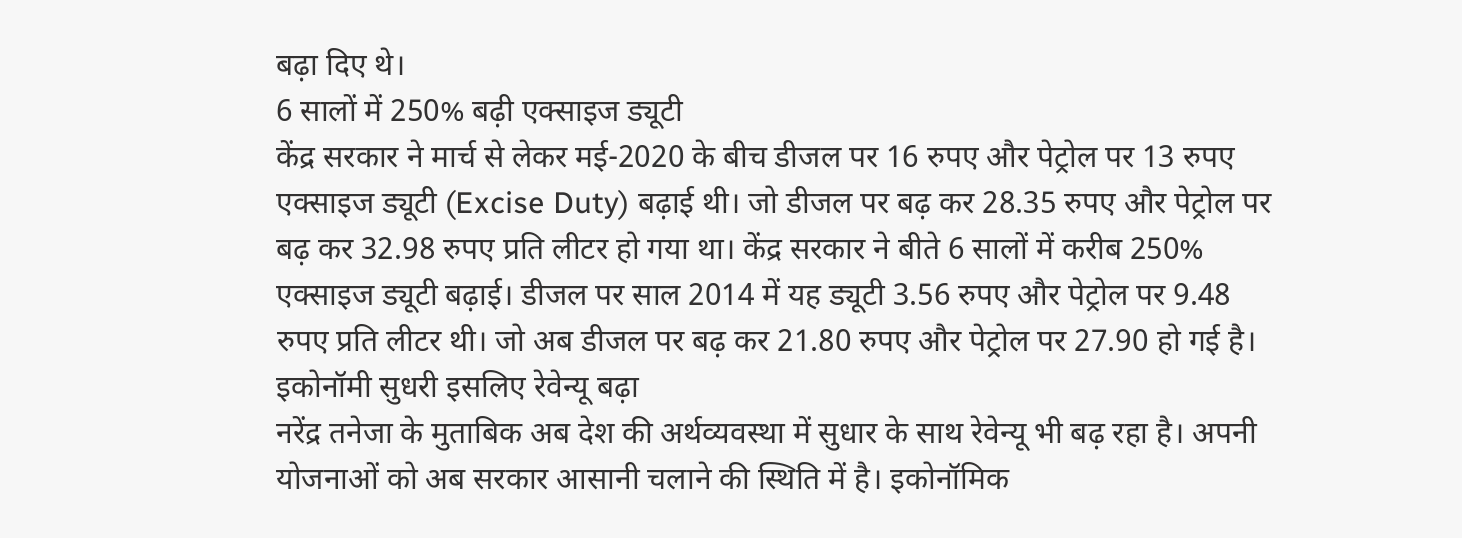बढ़ा दिए थे।
6 सालों में 250% बढ़ी एक्साइज ड्यूटी
केंद्र सरकार ने मार्च से लेकर मई-2020 के बीच डीजल पर 16 रुपए और पेट्रोल पर 13 रुपए एक्साइज ड्यूटी (Excise Duty) बढ़ाई थी। जो डीजल पर बढ़ कर 28.35 रुपए और पेट्रोल पर बढ़ कर 32.98 रुपए प्रति लीटर हो गया था। केंद्र सरकार ने बीते 6 सालों में करीब 250% एक्साइज ड्यूटी बढ़ाई। डीजल पर साल 2014 में यह ड्यूटी 3.56 रुपए और पेट्रोल पर 9.48 रुपए प्रति लीटर थी। जो अब डीजल पर बढ़ कर 21.80 रुपए और पेट्रोल पर 27.90 हो गई है।
इकोनॉमी सुधरी इसलिए रेवेन्यू बढ़ा
नरेंद्र तनेजा के मुताबिक अब देश की अर्थव्यवस्था में सुधार के साथ रेवेन्यू भी बढ़ रहा है। अपनी योजनाओं को अब सरकार आसानी चलाने की स्थिति में है। इकोनॉमिक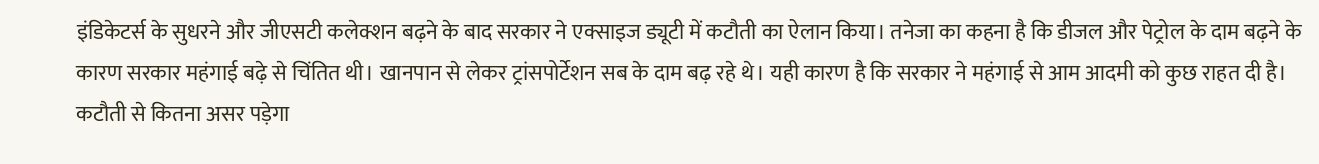इंडिकेटर्स के सुधरने और जीएसटी कलेक्शन बढ़ने के बाद सरकार ने एक्साइज ड्यूटी में कटौती का ऐलान किया। तनेजा का कहना है कि डीजल और पेट्रोल के दाम बढ़ने के कारण सरकार महंगाई बढ़े से चिंतित थी। खानपान से लेकर ट्रांसपोर्टेशन सब के दाम बढ़ रहे थे। यही कारण है कि सरकार ने महंगाई से आम आदमी को कुछ राहत दी है।
कटौती से कितना असर पड़ेगा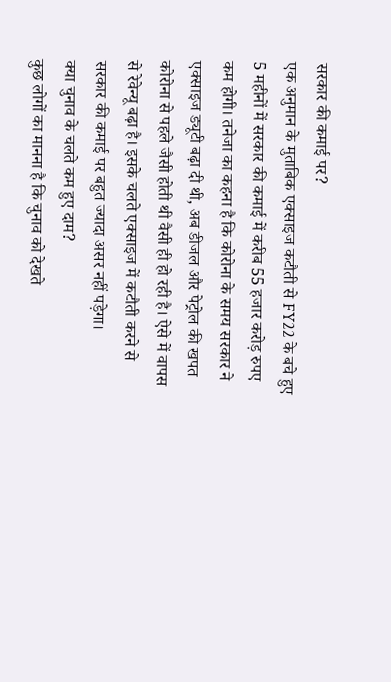सरकार की कमाई पर?
एक अनुमान के मुताबिक एक्साइज कटौती से FY22 के बचे हुए 5 महीनों में सरकार की कमाई में करीब 55 हजार करोड़ रुपए कम होगी। तनेजा का कहना है कि कोरोना के समय सरकार ने एक्साइज ड्यूटी बढ़ा दी थी, अब डीजल और पेट्रोल की खपत कोरोना से पहले जैसी होती थी वैसी ही हो रही है। ऐसे में वापस से रेवेन्यू बढ़ा है। इसके चलते एक्साइज में कटौती करने से सरकार की कमाई पर बहुत ज्यादा असर नहीं पड़ेगा।
क्या चुनाव के चलते कम हुए दाम?
कुछ लोगों का मानना है कि चुनाव को देखते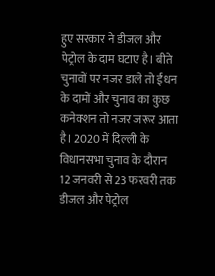हुए सरकार ने डीजल और पेट्रोल के दाम घटाए है। बीते चुनावों पर नजर डाले तो ईंधन के दामों और चुनाव का कुछ कनेक्शन तो नजर जरूर आता है। 2020 में दिल्ली के विधानसभा चुनाव के दौरान 12 जनवरी से 23 फरवरी तक डीजल और पेट्रोल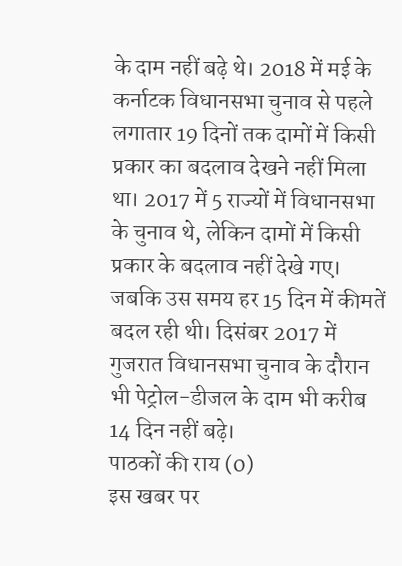के दाम नहीं बढ़े थे। 2018 में मई के कर्नाटक विधानसभा चुनाव से पहले लगातार 19 दिनों तक दामों में किसी प्रकार का बदलाव देखने नहीं मिला था। 2017 में 5 राज्यों में विधानसभा के चुनाव थे, लेकिन दामों में किसी प्रकार के बदलाव नहीं देखे गए। जबकि उस समय हर 15 दिन में कीमतें बदल रही थी। दिसंबर 2017 में गुजरात विधानसभा चुनाव के दौरान भी पेट्रोल-डीजल के दाम भी करीब 14 दिन नहीं बढ़े।
पाठकों की राय (0)
इस खबर पर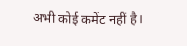अभी कोई कमेंट नहीं है।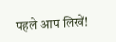पहले आप लिखें!